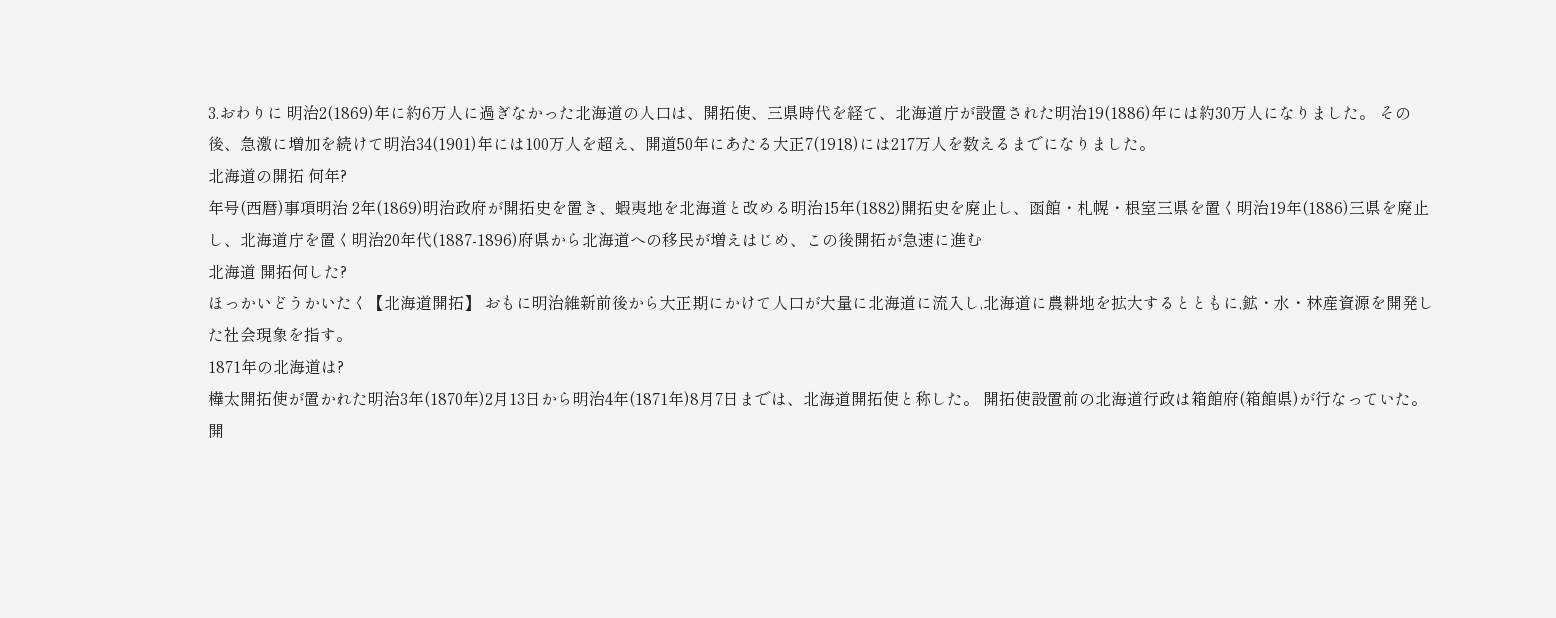3.おわりに 明治2(1869)年に約6万人に過ぎなかった北海道の人口は、開拓使、三県時代を経て、北海道庁が設置された明治19(1886)年には約30万人になりました。 その後、急激に増加を続けて明治34(1901)年には100万人を超え、開道50年にあたる大正7(1918)には217万人を数えるまでになりました。
北海道の開拓 何年?
年号(西暦)事項明治 2年(1869)明治政府が開拓史を置き、蝦夷地を北海道と改める明治15年(1882)開拓史を廃止し、函館・札幌・根室三県を置く明治19年(1886)三県を廃止し、北海道庁を置く明治20年代(1887-1896)府県から北海道への移民が増えはじめ、この後開拓が急速に進む
北海道 開拓何した?
ほっかいどうかいたく【北海道開拓】 おもに明治維新前後から大正期にかけて人口が大量に北海道に流入し,北海道に農耕地を拡大するとともに,鉱・水・林産資源を開発した社会現象を指す。
1871年の北海道は?
樺太開拓使が置かれた明治3年(1870年)2月13日から明治4年(1871年)8月7日までは、北海道開拓使と称した。 開拓使設置前の北海道行政は箱館府(箱館県)が行なっていた。 開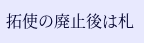拓使の廃止後は札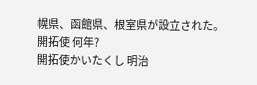幌県、函館県、根室県が設立された。
開拓使 何年?
開拓使かいたくし 明治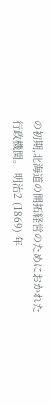の初期,北海道の開拓経営のためにおかれた行政機関。 明治2 (1869) 年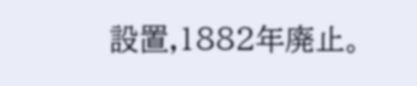設置,1882年廃止。